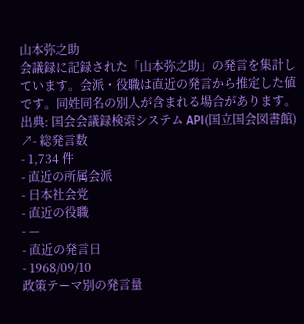山本弥之助
会議録に記録された「山本弥之助」の発言を集計しています。会派・役職は直近の発言から推定した値です。同姓同名の別人が含まれる場合があります。
出典: 国会会議録検索システム API(国立国会図書館) ↗- 総発言数
- 1,734 件
- 直近の所属会派
- 日本社会党
- 直近の役職
- —
- 直近の発言日
- 1968/09/10
政策テーマ別の発言量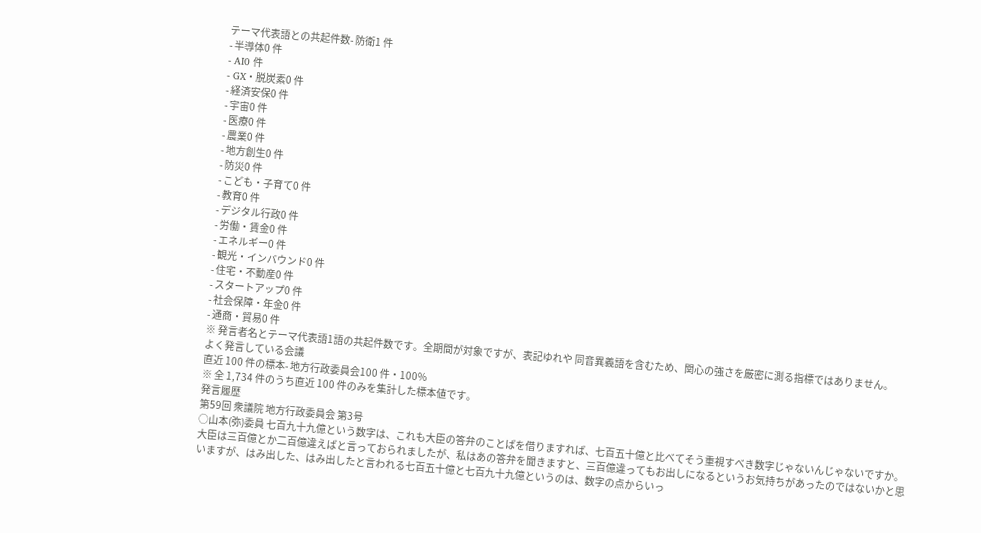テーマ代表語との共起件数- 防衛1 件
- 半導体0 件
- AI0 件
- GX・脱炭素0 件
- 経済安保0 件
- 宇宙0 件
- 医療0 件
- 農業0 件
- 地方創生0 件
- 防災0 件
- こども・子育て0 件
- 教育0 件
- デジタル行政0 件
- 労働・賃金0 件
- エネルギー0 件
- 観光・インバウンド0 件
- 住宅・不動産0 件
- スタートアップ0 件
- 社会保障・年金0 件
- 通商・貿易0 件
※ 発言者名とテーマ代表語1語の共起件数です。全期間が対象ですが、表記ゆれや 同音異義語を含むため、関心の強さを厳密に測る指標ではありません。
よく発言している会議
直近 100 件の標本- 地方行政委員会100 件・100%
※ 全 1,734 件のうち直近 100 件のみを集計した標本値です。
発言履歴
第59回 衆議院 地方行政委員会 第3号
○山本(弥)委員 七百九十九億という数字は、これも大臣の答弁のことばを借りますれば、七百五十億と比べてそう重視すべき数字じゃないんじゃないですか。大臣は三百億とか二百億違えばと言っておられましたが、私はあの答弁を聞きますと、三百億違ってもお出しになるというお気持ちがあったのではないかと思いますが、はみ出した、はみ出したと言われる七百五十億と七百九十九億というのは、数字の点からいっ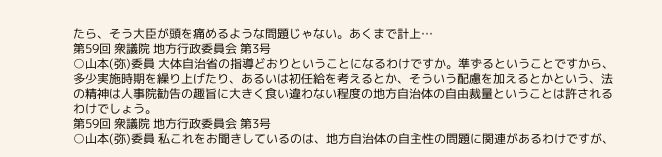たら、そう大臣が頭を痛めるような問題じゃない。あくまで計上…
第59回 衆議院 地方行政委員会 第3号
○山本(弥)委員 大体自治省の指導どおりということになるわけですか。準ずるということですから、多少実施時期を繰り上げたり、あるいは初任給を考えるとか、そういう配慮を加えるとかという、法の精神は人事院勧告の趣旨に大きく食い違わない程度の地方自治体の自由裁量ということは許されるわけでしょう。
第59回 衆議院 地方行政委員会 第3号
○山本(弥)委員 私これをお聞きしているのは、地方自治体の自主性の問題に関連があるわけですが、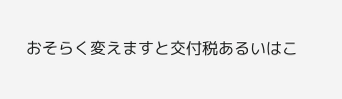おそらく変えますと交付税あるいはこ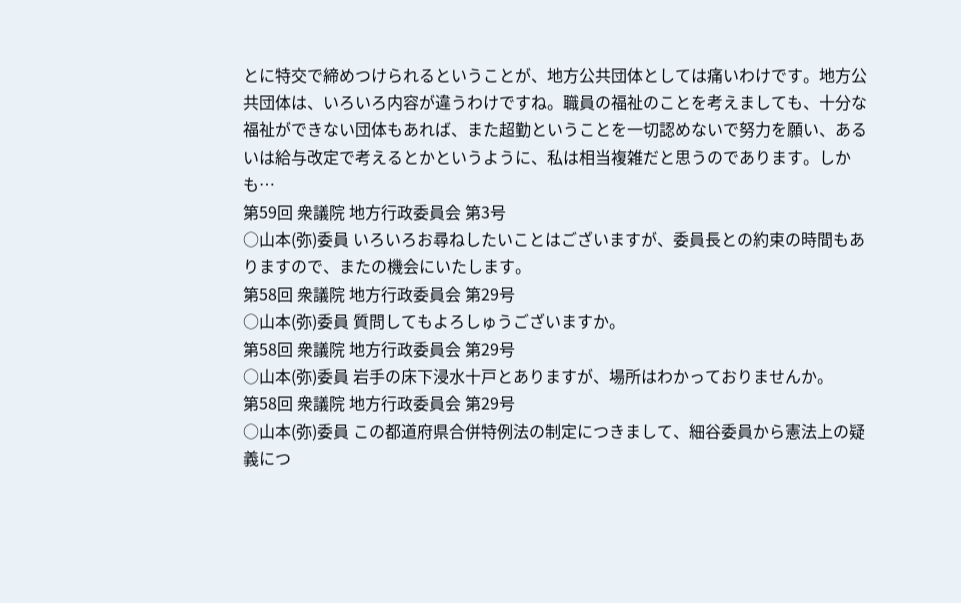とに特交で締めつけられるということが、地方公共団体としては痛いわけです。地方公共団体は、いろいろ内容が違うわけですね。職員の福祉のことを考えましても、十分な福祉ができない団体もあれば、また超勤ということを一切認めないで努力を願い、あるいは給与改定で考えるとかというように、私は相当複雑だと思うのであります。しかも…
第59回 衆議院 地方行政委員会 第3号
○山本(弥)委員 いろいろお尋ねしたいことはございますが、委員長との約束の時間もありますので、またの機会にいたします。
第58回 衆議院 地方行政委員会 第29号
○山本(弥)委員 質問してもよろしゅうございますか。
第58回 衆議院 地方行政委員会 第29号
○山本(弥)委員 岩手の床下浸水十戸とありますが、場所はわかっておりませんか。
第58回 衆議院 地方行政委員会 第29号
○山本(弥)委員 この都道府県合併特例法の制定につきまして、細谷委員から憲法上の疑義につ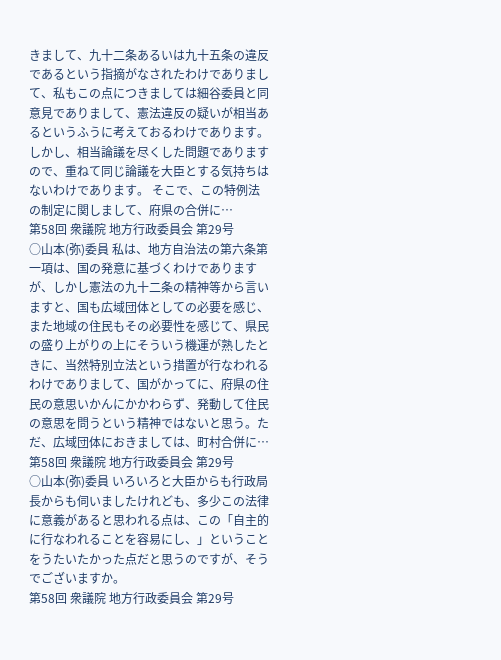きまして、九十二条あるいは九十五条の違反であるという指摘がなされたわけでありまして、私もこの点につきましては細谷委員と同意見でありまして、憲法違反の疑いが相当あるというふうに考えておるわけであります。しかし、相当論議を尽くした問題でありますので、重ねて同じ論議を大臣とする気持ちはないわけであります。 そこで、この特例法の制定に関しまして、府県の合併に…
第58回 衆議院 地方行政委員会 第29号
○山本(弥)委員 私は、地方自治法の第六条第一項は、国の発意に基づくわけでありますが、しかし憲法の九十二条の精神等から言いますと、国も広域団体としての必要を感じ、また地域の住民もその必要性を感じて、県民の盛り上がりの上にそういう機運が熟したときに、当然特別立法という措置が行なわれるわけでありまして、国がかってに、府県の住民の意思いかんにかかわらず、発動して住民の意思を問うという精神ではないと思う。ただ、広域団体におきましては、町村合併に…
第58回 衆議院 地方行政委員会 第29号
○山本(弥)委員 いろいろと大臣からも行政局長からも伺いましたけれども、多少この法律に意義があると思われる点は、この「自主的に行なわれることを容易にし、」ということをうたいたかった点だと思うのですが、そうでございますか。
第58回 衆議院 地方行政委員会 第29号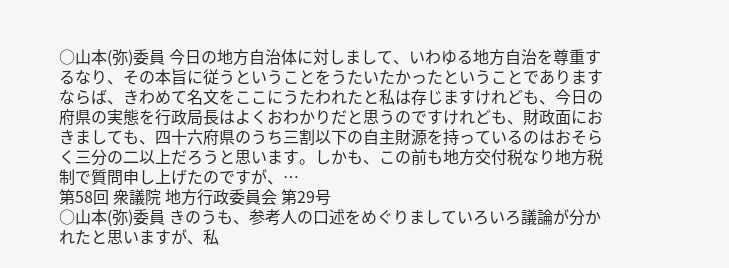○山本(弥)委員 今日の地方自治体に対しまして、いわゆる地方自治を尊重するなり、その本旨に従うということをうたいたかったということでありますならば、きわめて名文をここにうたわれたと私は存じますけれども、今日の府県の実態を行政局長はよくおわかりだと思うのですけれども、財政面におきましても、四十六府県のうち三割以下の自主財源を持っているのはおそらく三分の二以上だろうと思います。しかも、この前も地方交付税なり地方税制で質問申し上げたのですが、…
第58回 衆議院 地方行政委員会 第29号
○山本(弥)委員 きのうも、参考人の口述をめぐりましていろいろ議論が分かれたと思いますが、私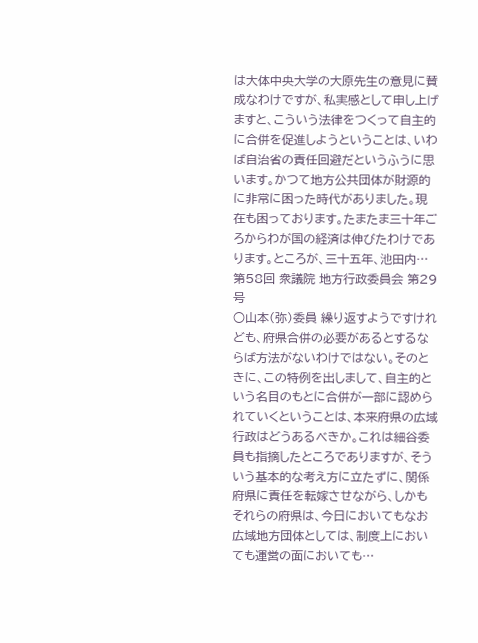は大体中央大学の大原先生の意見に賛成なわけですが、私実感として申し上げますと、こういう法律をつくって自主的に合併を促進しようということは、いわば自治省の責任回避だというふうに思います。かつて地方公共団体が財源的に非常に困った時代がありました。現在も困っております。たまたま三十年ごろからわが国の経済は伸びたわけであります。ところが、三十五年、池田内…
第58回 衆議院 地方行政委員会 第29号
○山本(弥)委員 繰り返すようですけれども、府県合併の必要があるとするならば方法がないわけではない。そのときに、この特例を出しまして、自主的という名目のもとに合併が一部に認められていくということは、本来府県の広域行政はどうあるべきか。これは細谷委員も指摘したところでありますが、そういう基本的な考え方に立たずに、関係府県に責任を転嫁させながら、しかもそれらの府県は、今日においてもなお広域地方団体としては、制度上においても運営の面においても…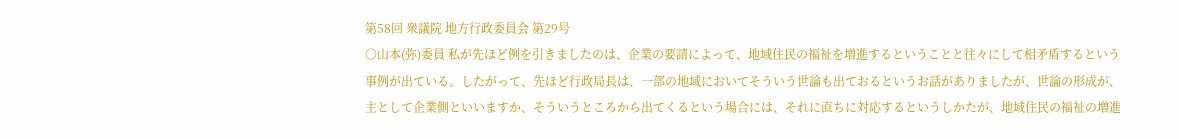第58回 衆議院 地方行政委員会 第29号
○山本(弥)委員 私が先ほど例を引きましたのは、企業の要請によって、地域住民の福祉を増進するということと往々にして相矛盾するという事例が出ている。したがって、先ほど行政局長は、一部の地域においてそういう世論も出ておるというお話がありましたが、世論の形成が、主として企業側といいますか、そういうところから出てくるという場合には、それに直ちに対応するというしかたが、地域住民の福祉の増進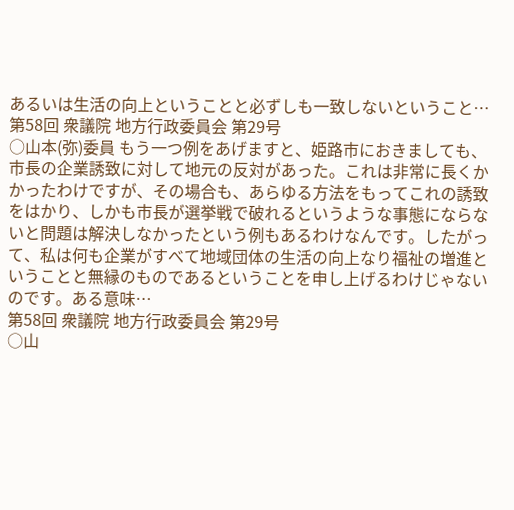あるいは生活の向上ということと必ずしも一致しないということ…
第58回 衆議院 地方行政委員会 第29号
○山本(弥)委員 もう一つ例をあげますと、姫路市におきましても、市長の企業誘致に対して地元の反対があった。これは非常に長くかかったわけですが、その場合も、あらゆる方法をもってこれの誘致をはかり、しかも市長が選挙戦で破れるというような事態にならないと問題は解決しなかったという例もあるわけなんです。したがって、私は何も企業がすべて地域団体の生活の向上なり福祉の増進ということと無縁のものであるということを申し上げるわけじゃないのです。ある意味…
第58回 衆議院 地方行政委員会 第29号
○山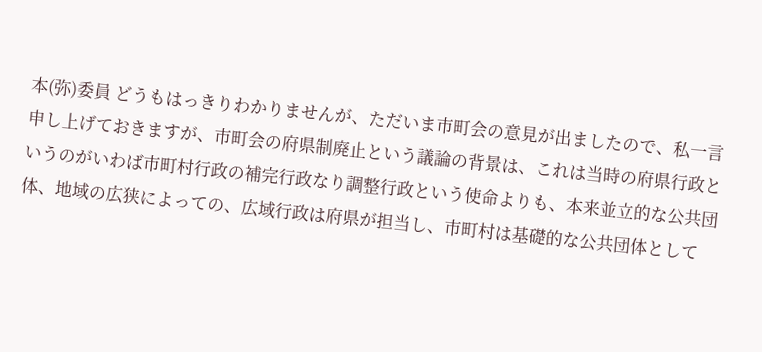本(弥)委員 どうもはっきりわかりませんが、ただいま市町会の意見が出ましたので、私一言申し上げておきますが、市町会の府県制廃止という議論の背景は、これは当時の府県行政というのがいわば市町村行政の補完行政なり調整行政という使命よりも、本来並立的な公共団体、地域の広狭によっての、広域行政は府県が担当し、市町村は基礎的な公共団体として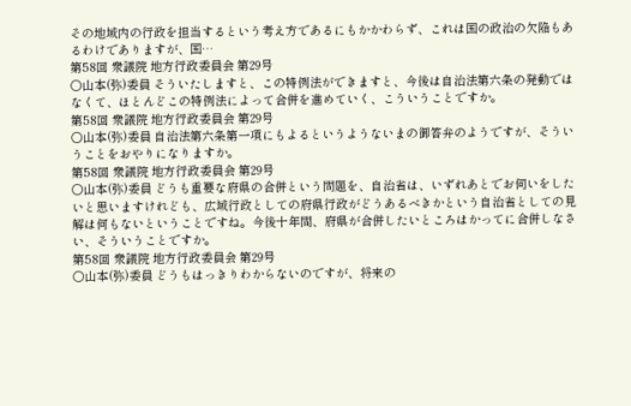その地域内の行政を担当するという考え方であるにもかかわらず、これは国の政治の欠陥もあるわけでありますが、国…
第58回 衆議院 地方行政委員会 第29号
○山本(弥)委員 そういたしますと、この特例法ができますと、今後は自治法第六条の発動ではなくて、ほとんどこの特例法によって合併を進めていく、こういうことですか。
第58回 衆議院 地方行政委員会 第29号
○山本(弥)委員 自治法第六条第一項にもよるというようないまの御答弁のようですが、そういうことをおやりになりますか。
第58回 衆議院 地方行政委員会 第29号
○山本(弥)委員 どうも重要な府県の合併という問題を、自治省は、いずれあとでお伺いをしたいと思いますけれども、広域行政としての府県行政がどうあるべきかという自治省としての見解は何もないということですね。今後十年間、府県が合併したいところはかってに合併しなさい、そういうことですか。
第58回 衆議院 地方行政委員会 第29号
○山本(弥)委員 どうもはっきりわからないのですが、将来の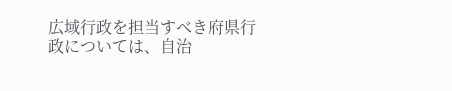広域行政を担当すべき府県行政については、自治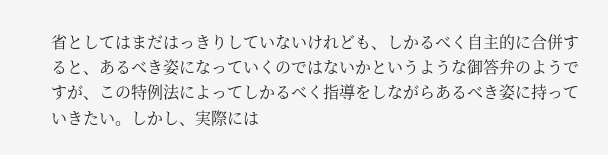省としてはまだはっきりしていないけれども、しかるべく自主的に合併すると、あるべき姿になっていくのではないかというような御答弁のようですが、この特例法によってしかるべく指導をしながらあるべき姿に持っていきたい。しかし、実際には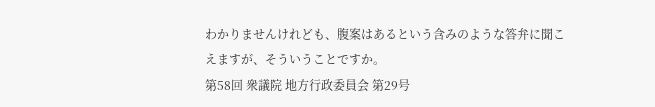わかりませんけれども、腹案はあるという含みのような答弁に聞こえますが、そういうことですか。
第58回 衆議院 地方行政委員会 第29号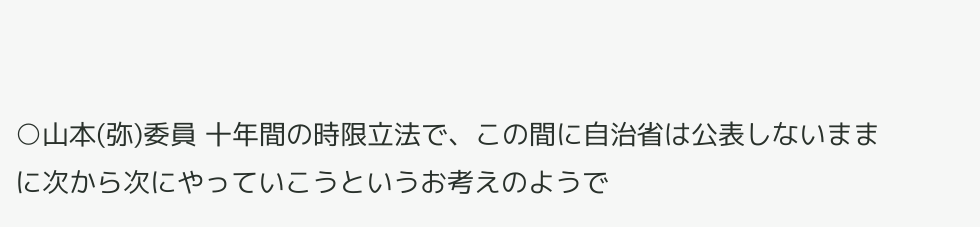○山本(弥)委員 十年間の時限立法で、この間に自治省は公表しないままに次から次にやっていこうというお考えのようで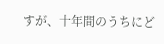すが、十年間のうちにど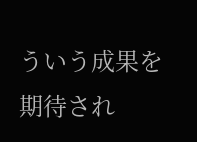ういう成果を期待され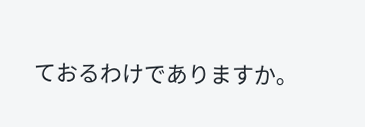ておるわけでありますか。